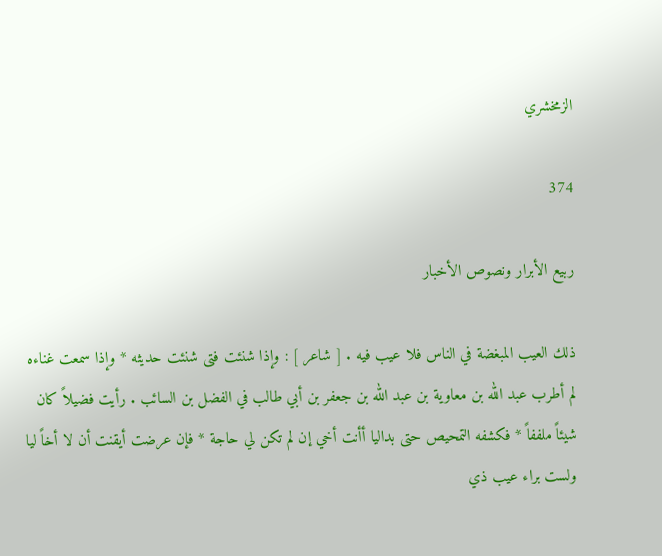الزمخشري

374

ربيع الأبرار ونصوص الأخبار

ذلك العيب المبغضة في الناس فلا عيب فيه . [ شاعر ] : وإذا شنئت فتى شنئت حديثه * وإذا سمعت غناءه لم أطرب عبد الله بن معاوية بن عبد الله بن جعفر بن أبي طالب في الفضل بن السائب . رأيت فضيلاً كان شيئاً ملففاً * فكشفه التمحيص حتى بداليا أأنت أخي إن لم تكن لي حاجة * فإن عرضت أيقنت أن لا أخاً ليا ولست براء عيب ذي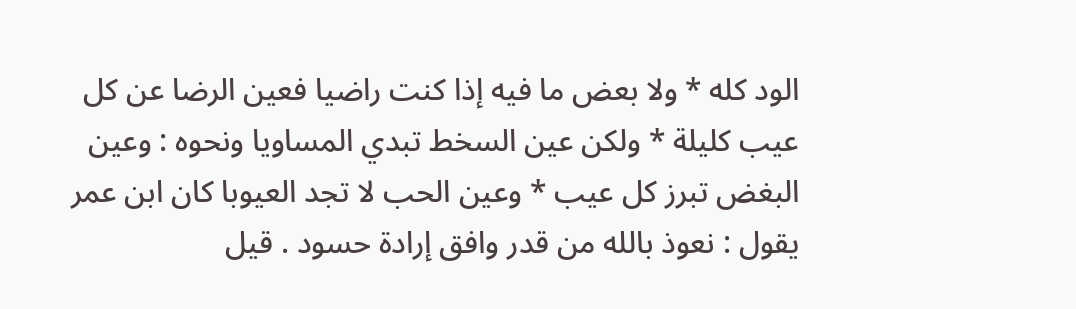الود كله * ولا بعض ما فيه إذا كنت راضيا فعين الرضا عن كل عيب كليلة * ولكن عين السخط تبدي المساويا ونحوه : وعين البغض تبرز كل عيب * وعين الحب لا تجد العيوبا كان ابن عمر يقول : نعوذ بالله من قدر وافق إرادة حسود . قيل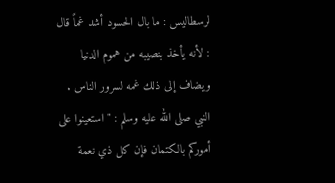لرسطاليس : ما بال الحسود أشد غماً قال : لأنه يأخذ بنصيبه من هموم الدنيا ويضاف إلى ذلك غمه لسرور الناس . النبي صلى الله عليه وسلم : " استعينوا على أموركم بالكتمان فإن كل ذي نعمة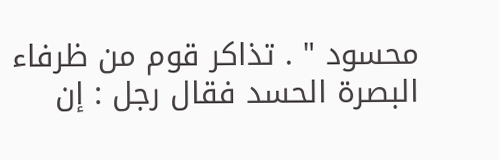محسود " . تذاكر قوم من ظرفاء البصرة الحسد فقال رجل : إن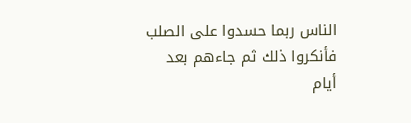الناس ربما حسدوا على الصلب فأنكروا ذلك ثم جاءهم بعد أيام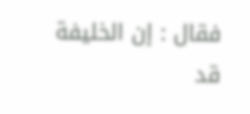فقال : إن الخليفة قد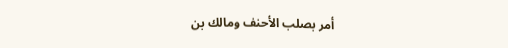أمر بصلب الأحنف ومالك بن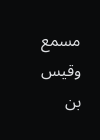مسمع وقيس بن